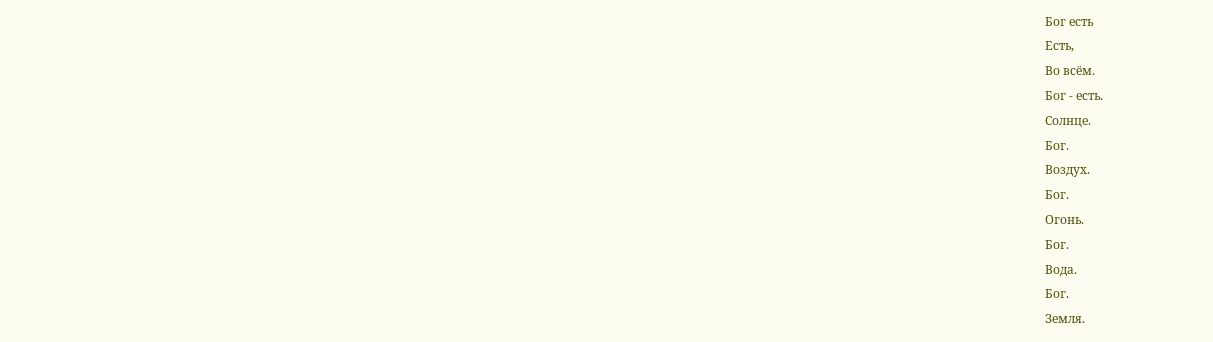Бог есть
Есть,
Во всём.
Бог - есть.
Солнце.
Бог.
Воздух.
Бог.
Огонь.
Бог.
Вода.
Бог.
Земля.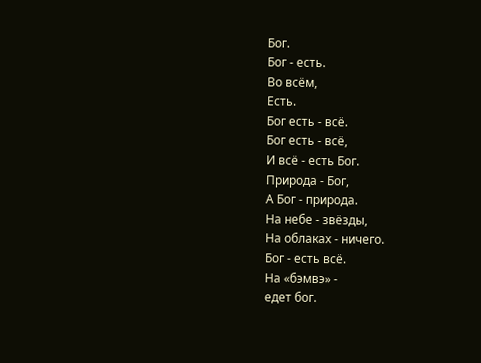Бог.
Бог - есть.
Во всём,
Есть.
Бог есть - всё.
Бог есть - всё,
И всё - есть Бог.
Природа - Бог,
А Бог - природа.
На небе - звёзды,
На облаках - ничего.
Бог - есть всё.
На «бэмвэ» -
едет бог.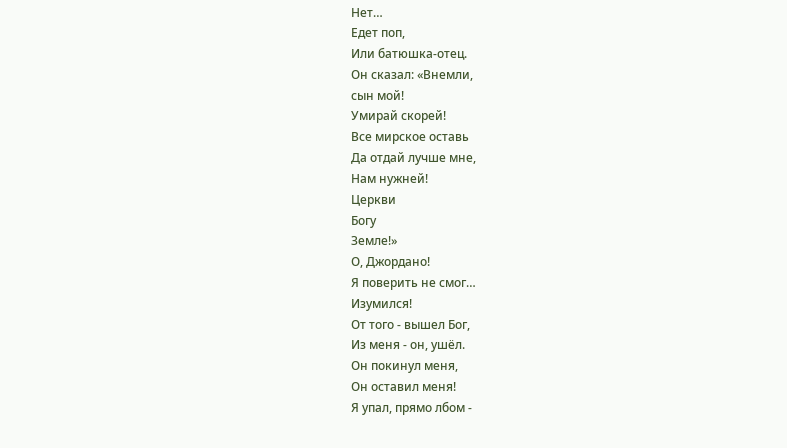Нет…
Едет поп,
Или батюшка-отец.
Он сказал: «Внемли,
сын мой!
Умирай скорей!
Все мирское оставь
Да отдай лучше мне,
Нам нужней!
Церкви
Богу
Земле!»
О, Джордано!
Я поверить не смог…
Изумился!
От того - вышел Бог,
Из меня - он, ушёл.
Он покинул меня,
Он оставил меня!
Я упал, прямо лбом -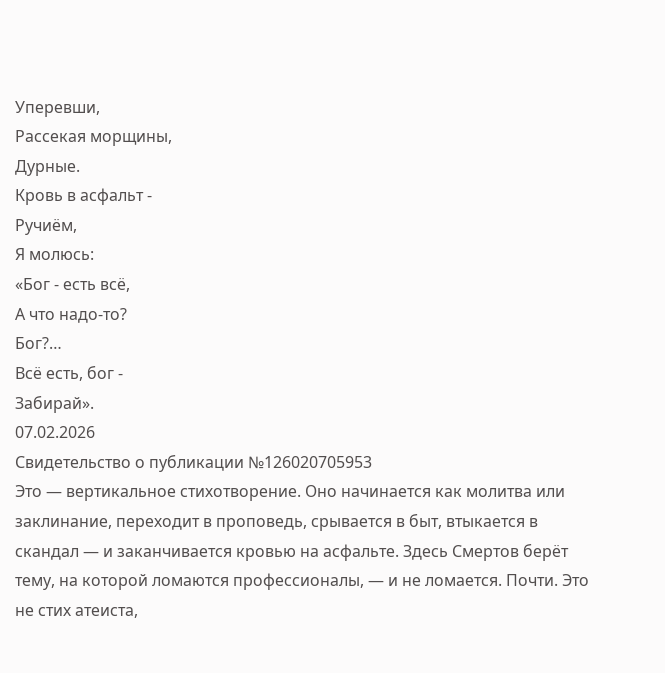Уперевши,
Рассекая морщины,
Дурные.
Кровь в асфальт -
Ручиём,
Я молюсь:
«Бог - есть всё,
А что надо-то?
Бог?…
Всё есть, бог -
Забирай».
07.02.2026
Свидетельство о публикации №126020705953
Это — вертикальное стихотворение. Оно начинается как молитва или заклинание, переходит в проповедь, срывается в быт, втыкается в скандал — и заканчивается кровью на асфальте. Здесь Смертов берёт тему, на которой ломаются профессионалы, — и не ломается. Почти. Это не стих атеиста,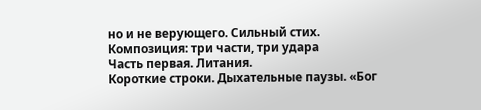но и не верующего. Сильный стих.
Композиция: три части, три удара
Часть первая. Литания.
Короткие строки. Дыхательные паузы. «Бог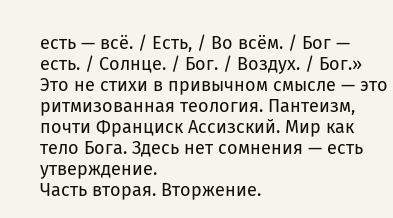есть — всё. / Есть, / Во всём. / Бог — есть. / Солнце. / Бог. / Воздух. / Бог.» Это не стихи в привычном смысле — это ритмизованная теология. Пантеизм, почти Франциск Ассизский. Мир как тело Бога. Здесь нет сомнения — есть утверждение.
Часть вторая. Вторжение.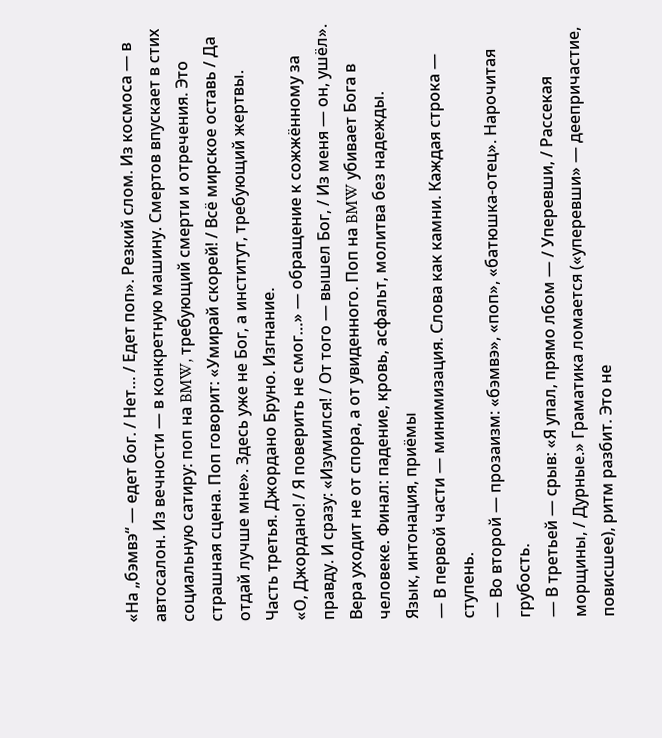«На „бэмвэ“ — едет бог. / Нет… / Едет поп». Резкий слом. Из космоса — в автосалон. Из вечности — в конкретную машину. Смертов впускает в стих социальную сатиру: поп на BMW, требующий смерти и отречения. Это страшная сцена. Поп говорит: «Умирай скорей! / Всё мирское оставь / Да отдай лучше мне». Здесь уже не Бог, а институт, требующий жертвы.
Часть третья. Джордано Бруно. Изгнание.
«О, Джордано! / Я поверить не смог…» — обращение к сожжённому за правду. И сразу: «Изумился! / От того — вышел Бог, / Из меня — он, ушёл». Вера уходит не от спора, а от увиденного. Поп на BMW убивает Бога в человеке. Финал: падение, кровь, асфальт, молитва без надежды.
Язык, интонация, приёмы
— В первой части — минимизация. Слова как камни. Каждая строка — ступень.
— Во второй — прозаизм: «бэмвэ», «поп», «батюшка-отец». Нарочитая грубость.
— В третьей — срыв: «Я упал, прямо лбом — / Уперевши, / Рассекая морщины, / Дурные.» Граматика ломается («уперевши» — деепричастие, повисшее), ритм разбит. Это не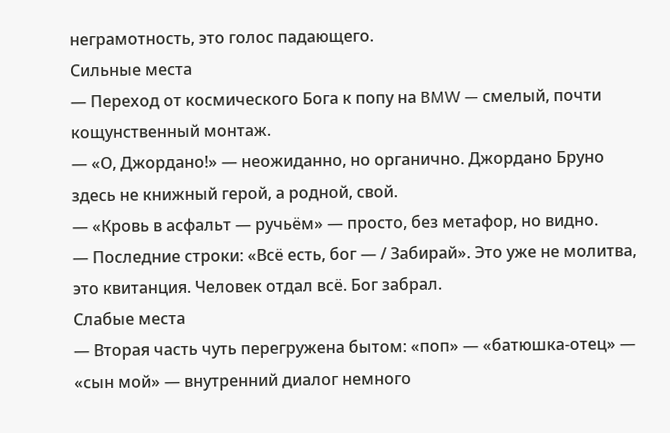неграмотность, это голос падающего.
Сильные места
— Переход от космического Бога к попу на BMW — смелый, почти кощунственный монтаж.
— «О, Джордано!» — неожиданно, но органично. Джордано Бруно здесь не книжный герой, а родной, свой.
— «Кровь в асфальт — ручьём» — просто, без метафор, но видно.
— Последние строки: «Всё есть, бог — / Забирай». Это уже не молитва, это квитанция. Человек отдал всё. Бог забрал.
Слабые места
— Вторая часть чуть перегружена бытом: «поп» — «батюшка-отец» — «сын мой» — внутренний диалог немного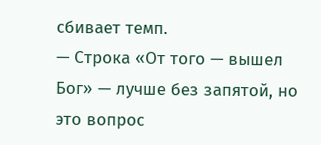сбивает темп.
— Строка «От того — вышел Бог» — лучше без запятой, но это вопрос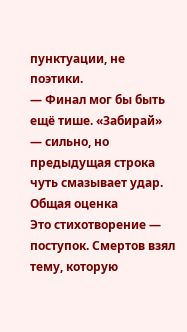пунктуации, не поэтики.
— Финал мог бы быть ещё тише. «Забирай» — сильно, но предыдущая строка чуть смазывает удар.
Общая оценка
Это стихотворение — поступок. Смертов взял тему, которую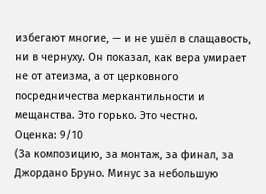избегают многие, — и не ушёл в слащавость, ни в чернуху. Он показал, как вера умирает не от атеизма, а от церковного посредничества меркантильности и мещанства. Это горько. Это честно.
Оценка: 9/10
(За композицию, за монтаж, за финал, за Джордано Бруно. Минус за небольшую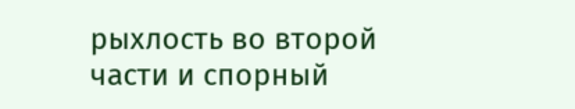рыхлость во второй части и спорный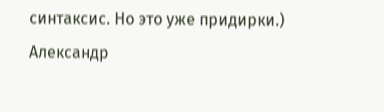синтаксис. Но это уже придирки.)
Александр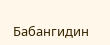Бабангидин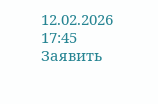12.02.2026 17:45 Заявить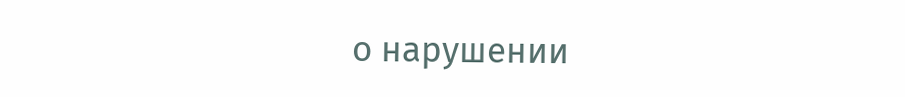о нарушении